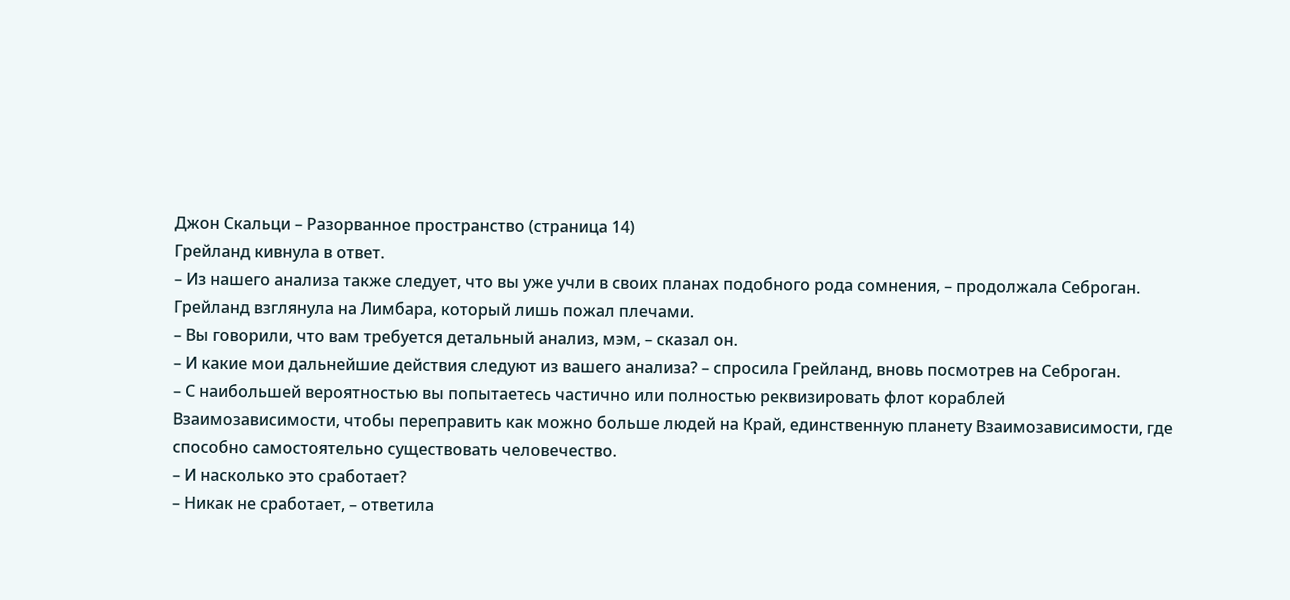Джон Скальци – Разорванное пространство (страница 14)
Грейланд кивнула в ответ.
– Из нашего анализа также следует, что вы уже учли в своих планах подобного рода сомнения, – продолжала Себроган.
Грейланд взглянула на Лимбара, который лишь пожал плечами.
– Вы говорили, что вам требуется детальный анализ, мэм, – сказал он.
– И какие мои дальнейшие действия следуют из вашего анализа? – спросила Грейланд, вновь посмотрев на Себроган.
– С наибольшей вероятностью вы попытаетесь частично или полностью реквизировать флот кораблей Взаимозависимости, чтобы переправить как можно больше людей на Край, единственную планету Взаимозависимости, где способно самостоятельно существовать человечество.
– И насколько это сработает?
– Никак не сработает, – ответила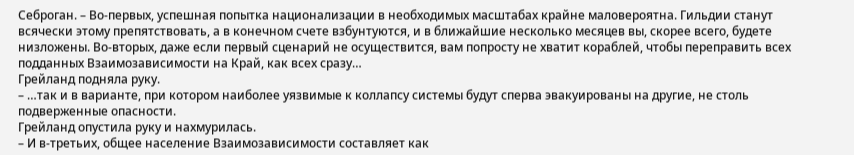Себроган. – Во-первых, успешная попытка национализации в необходимых масштабах крайне маловероятна. Гильдии станут всячески этому препятствовать, а в конечном счете взбунтуются, и в ближайшие несколько месяцев вы, скорее всего, будете низложены. Во-вторых, даже если первый сценарий не осуществится, вам попросту не хватит кораблей, чтобы переправить всех подданных Взаимозависимости на Край, как всех сразу…
Грейланд подняла руку.
– …так и в варианте, при котором наиболее уязвимые к коллапсу системы будут сперва эвакуированы на другие, не столь подверженные опасности.
Грейланд опустила руку и нахмурилась.
– И в-третьих, общее население Взаимозависимости составляет как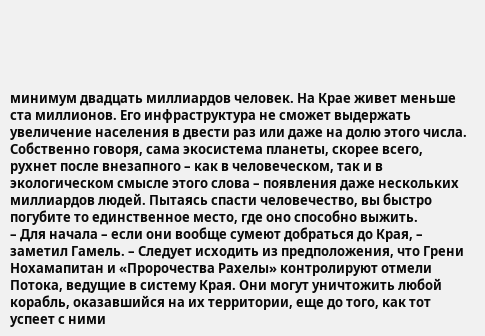минимум двадцать миллиардов человек. На Крае живет меньше ста миллионов. Его инфраструктура не сможет выдержать увеличение населения в двести раз или даже на долю этого числа. Собственно говоря, сама экосистема планеты, скорее всего, рухнет после внезапного – как в человеческом, так и в экологическом смысле этого слова – появления даже нескольких миллиардов людей. Пытаясь спасти человечество, вы быстро погубите то единственное место, где оно способно выжить.
– Для начала – если они вообще сумеют добраться до Края, – заметил Гамель. – Следует исходить из предположения, что Грени Нохамапитан и «Пророчества Рахелы» контролируют отмели Потока, ведущие в систему Края. Они могут уничтожить любой корабль, оказавшийся на их территории, еще до того, как тот успеет с ними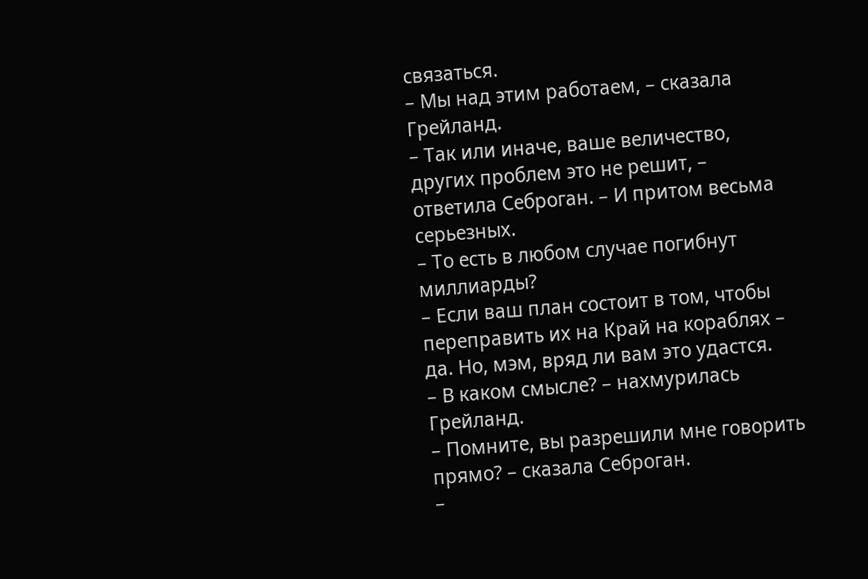связаться.
– Мы над этим работаем, – сказала Грейланд.
– Так или иначе, ваше величество, других проблем это не решит, – ответила Себроган. – И притом весьма серьезных.
– То есть в любом случае погибнут миллиарды?
– Если ваш план состоит в том, чтобы переправить их на Край на кораблях – да. Но, мэм, вряд ли вам это удастся.
– В каком смысле? – нахмурилась Грейланд.
– Помните, вы разрешили мне говорить прямо? – сказала Себроган.
–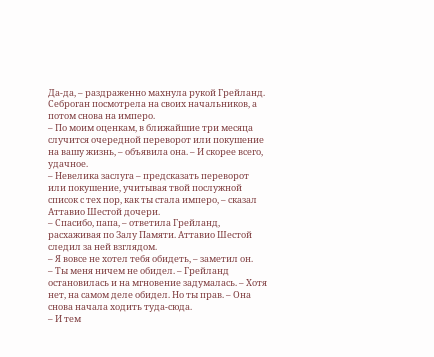Да-да, – раздраженно махнула рукой Грейланд.
Себроган посмотрела на своих начальников, а потом снова на имперо.
– По моим оценкам, в ближайшие три месяца случится очередной переворот или покушение на вашу жизнь, – объявила она. – И скорее всего, удачное.
– Невелика заслуга – предсказать переворот или покушение, учитывая твой послужной список с тех пор, как ты стала имперо, – сказал Аттавио Шестой дочери.
– Спасибо, папа, – ответила Грейланд, расхаживая по Залу Памяти. Аттавио Шестой следил за ней взглядом.
– Я вовсе не хотел тебя обидеть, – заметил он.
– Ты меня ничем не обидел. – Грейланд остановилась и на мгновение задумалась. – Хотя нет, на самом деле обидел. Но ты прав. – Она снова начала ходить туда-сюда.
– И тем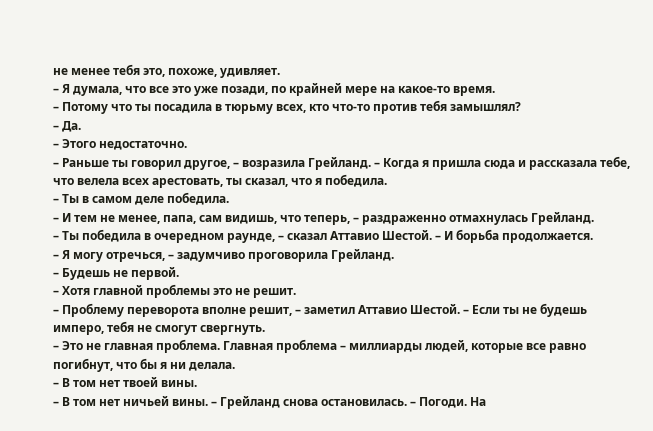не менее тебя это, похоже, удивляет.
– Я думала, что все это уже позади, по крайней мере на какое-то время.
– Потому что ты посадила в тюрьму всех, кто что-то против тебя замышлял?
– Да.
– Этого недостаточно.
– Раньше ты говорил другое, – возразила Грейланд. – Когда я пришла сюда и рассказала тебе, что велела всех арестовать, ты сказал, что я победила.
– Ты в самом деле победила.
– И тем не менее, папа, сам видишь, что теперь, – раздраженно отмахнулась Грейланд.
– Ты победила в очередном раунде, – сказал Аттавио Шестой. – И борьба продолжается.
– Я могу отречься, – задумчиво проговорила Грейланд.
– Будешь не первой.
– Хотя главной проблемы это не решит.
– Проблему переворота вполне решит, – заметил Аттавио Шестой. – Если ты не будешь имперо, тебя не смогут свергнуть.
– Это не главная проблема. Главная проблема – миллиарды людей, которые все равно погибнут, что бы я ни делала.
– В том нет твоей вины.
– В том нет ничьей вины. – Грейланд снова остановилась. – Погоди. На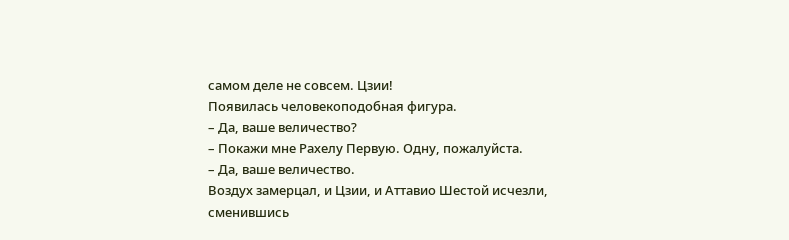самом деле не совсем. Цзии!
Появилась человекоподобная фигура.
– Да, ваше величество?
– Покажи мне Рахелу Первую. Одну, пожалуйста.
– Да, ваше величество.
Воздух замерцал, и Цзии, и Аттавио Шестой исчезли, сменившись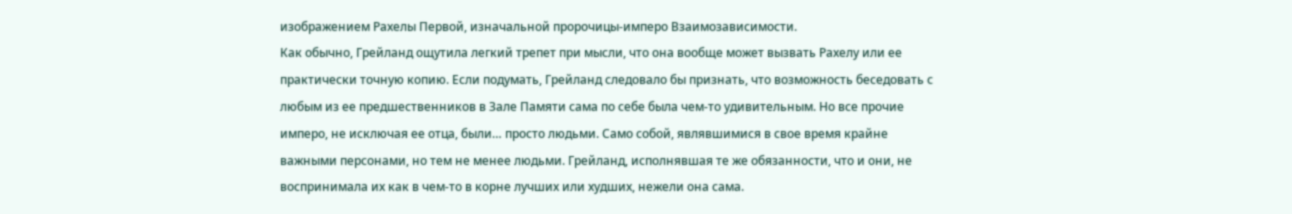изображением Рахелы Первой, изначальной пророчицы-имперо Взаимозависимости.
Как обычно, Грейланд ощутила легкий трепет при мысли, что она вообще может вызвать Рахелу или ее практически точную копию. Если подумать, Грейланд следовало бы признать, что возможность беседовать с любым из ее предшественников в Зале Памяти сама по себе была чем-то удивительным. Но все прочие имперо, не исключая ее отца, были… просто людьми. Само собой, являвшимися в свое время крайне важными персонами, но тем не менее людьми. Грейланд, исполнявшая те же обязанности, что и они, не воспринимала их как в чем-то в корне лучших или худших, нежели она сама.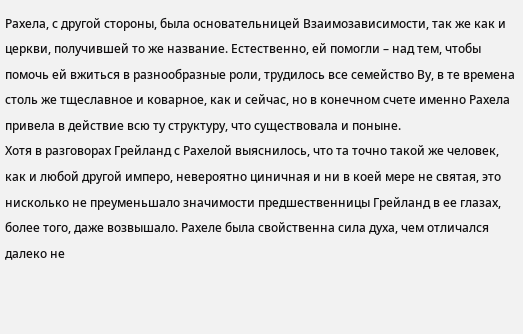Рахела, с другой стороны, была основательницей Взаимозависимости, так же как и церкви, получившей то же название. Естественно, ей помогли – над тем, чтобы помочь ей вжиться в разнообразные роли, трудилось все семейство Ву, в те времена столь же тщеславное и коварное, как и сейчас, но в конечном счете именно Рахела привела в действие всю ту структуру, что существовала и поныне.
Хотя в разговорах Грейланд с Рахелой выяснилось, что та точно такой же человек, как и любой другой имперо, невероятно циничная и ни в коей мере не святая, это нисколько не преуменьшало значимости предшественницы Грейланд в ее глазах, более того, даже возвышало. Рахеле была свойственна сила духа, чем отличался далеко не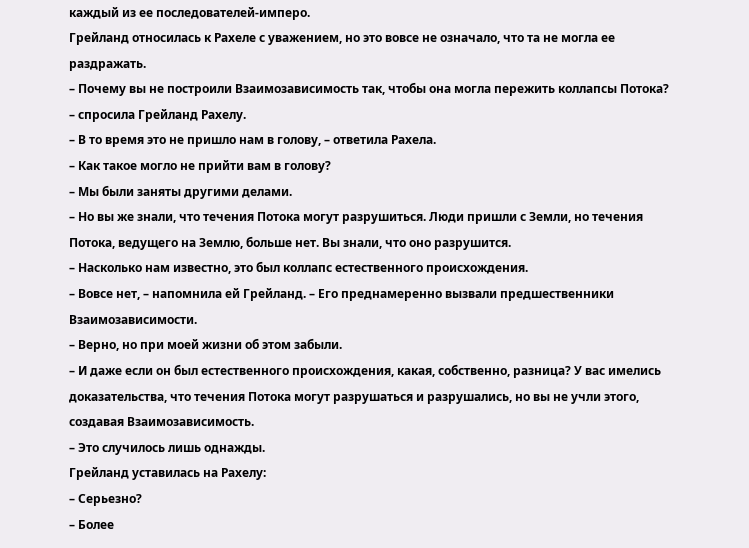каждый из ее последователей-имперо.
Грейланд относилась к Рахеле с уважением, но это вовсе не означало, что та не могла ее раздражать.
– Почему вы не построили Взаимозависимость так, чтобы она могла пережить коллапсы Потока? – спросила Грейланд Рахелу.
– В то время это не пришло нам в голову, – ответила Рахела.
– Как такое могло не прийти вам в голову?
– Мы были заняты другими делами.
– Но вы же знали, что течения Потока могут разрушиться. Люди пришли с Земли, но течения Потока, ведущего на Землю, больше нет. Вы знали, что оно разрушится.
– Насколько нам известно, это был коллапс естественного происхождения.
– Вовсе нет, – напомнила ей Грейланд. – Его преднамеренно вызвали предшественники Взаимозависимости.
– Верно, но при моей жизни об этом забыли.
– И даже если он был естественного происхождения, какая, собственно, разница? У вас имелись доказательства, что течения Потока могут разрушаться и разрушались, но вы не учли этого, создавая Взаимозависимость.
– Это случилось лишь однажды.
Грейланд уставилась на Рахелу:
– Серьезно?
– Более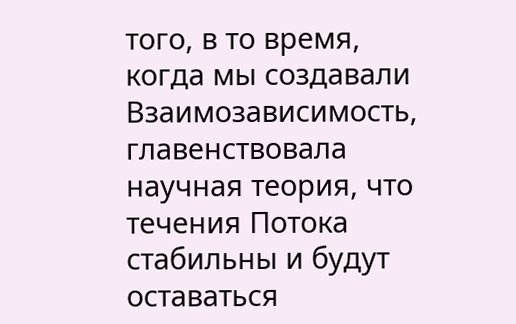того, в то время, когда мы создавали Взаимозависимость, главенствовала научная теория, что течения Потока стабильны и будут оставаться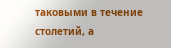таковыми в течение столетий, а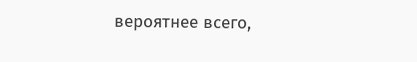вероятнее всего,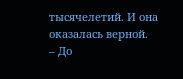тысячелетий. И она оказалась верной.
– До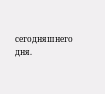сегодняшнего дня.